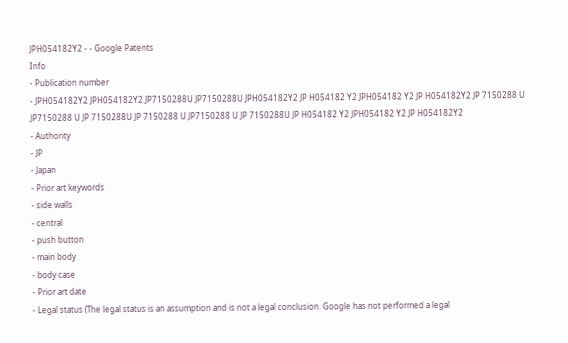JPH054182Y2 - - Google Patents
Info
- Publication number
- JPH054182Y2 JPH054182Y2 JP7150288U JP7150288U JPH054182Y2 JP H054182 Y2 JPH054182 Y2 JP H054182Y2 JP 7150288 U JP7150288 U JP 7150288U JP 7150288 U JP7150288 U JP 7150288U JP H054182 Y2 JPH054182 Y2 JP H054182Y2
- Authority
- JP
- Japan
- Prior art keywords
- side walls
- central
- push button
- main body
- body case
- Prior art date
- Legal status (The legal status is an assumption and is not a legal conclusion. Google has not performed a legal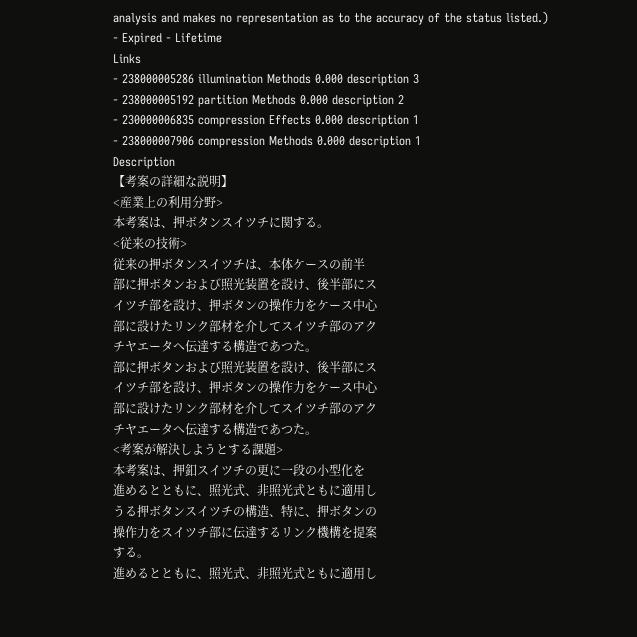analysis and makes no representation as to the accuracy of the status listed.)
- Expired - Lifetime
Links
- 238000005286 illumination Methods 0.000 description 3
- 238000005192 partition Methods 0.000 description 2
- 230000006835 compression Effects 0.000 description 1
- 238000007906 compression Methods 0.000 description 1
Description
【考案の詳細な説明】
<産業上の利用分野>
本考案は、押ボタンスイツチに関する。
<従来の技術>
従来の押ボタンスイツチは、本体ケースの前半
部に押ボタンおよび照光装置を設け、後半部にス
イツチ部を設け、押ボタンの操作力をケース中心
部に設けたリンク部材を介してスイツチ部のアク
チヤエータへ伝達する構造であつた。
部に押ボタンおよび照光装置を設け、後半部にス
イツチ部を設け、押ボタンの操作力をケース中心
部に設けたリンク部材を介してスイツチ部のアク
チヤエータへ伝達する構造であつた。
<考案が解決しようとする課題>
本考案は、押釦スイツチの更に一段の小型化を
進めるとともに、照光式、非照光式ともに適用し
うる押ボタンスイツチの構造、特に、押ボタンの
操作力をスイツチ部に伝達するリンク機構を提案
する。
進めるとともに、照光式、非照光式ともに適用し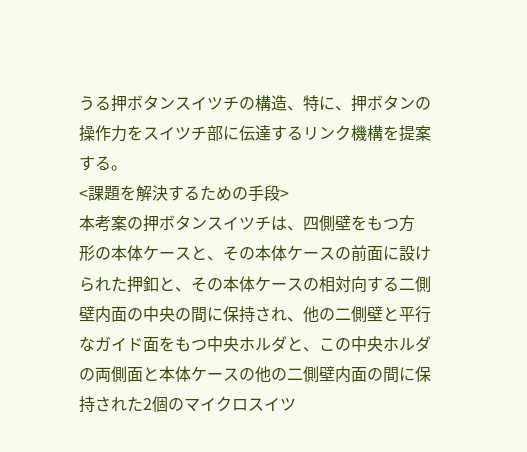うる押ボタンスイツチの構造、特に、押ボタンの
操作力をスイツチ部に伝達するリンク機構を提案
する。
<課題を解決するための手段>
本考案の押ボタンスイツチは、四側壁をもつ方
形の本体ケースと、その本体ケースの前面に設け
られた押釦と、その本体ケースの相対向する二側
壁内面の中央の間に保持され、他の二側壁と平行
なガイド面をもつ中央ホルダと、この中央ホルダ
の両側面と本体ケースの他の二側壁内面の間に保
持された2個のマイクロスイツ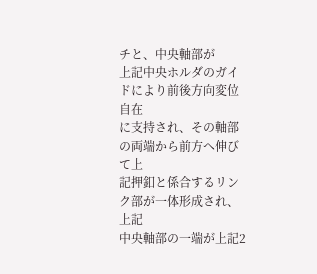チと、中央軸部が
上記中央ホルダのガイドにより前後方向変位自在
に支持され、その軸部の両端から前方へ伸びて上
記押釦と係合するリンク部が一体形成され、上記
中央軸部の一端が上記2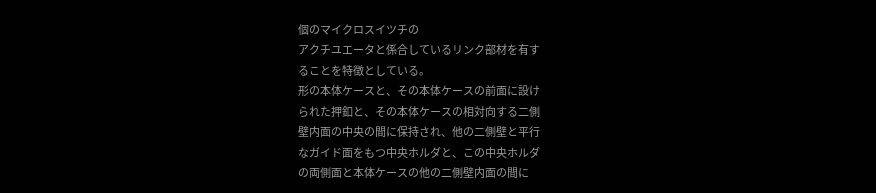個のマイクロスイツチの
アクチユエータと係合しているリンク部材を有す
ることを特徴としている。
形の本体ケースと、その本体ケースの前面に設け
られた押釦と、その本体ケースの相対向する二側
壁内面の中央の間に保持され、他の二側壁と平行
なガイド面をもつ中央ホルダと、この中央ホルダ
の両側面と本体ケースの他の二側壁内面の間に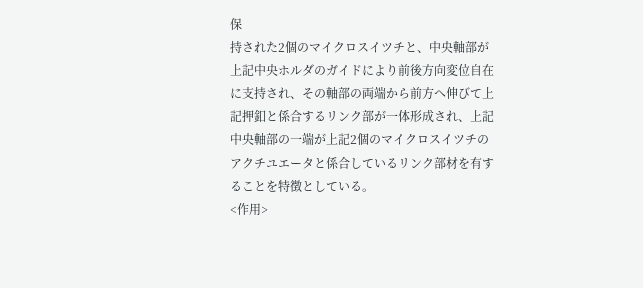保
持された2個のマイクロスイツチと、中央軸部が
上記中央ホルダのガイドにより前後方向変位自在
に支持され、その軸部の両端から前方へ伸びて上
記押釦と係合するリンク部が一体形成され、上記
中央軸部の一端が上記2個のマイクロスイツチの
アクチユエータと係合しているリンク部材を有す
ることを特徴としている。
<作用>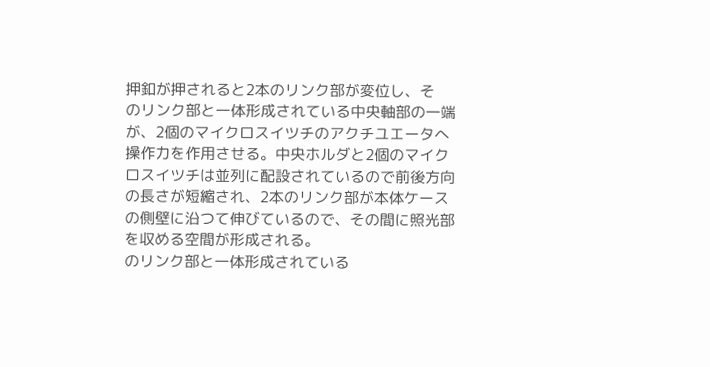押釦が押されると2本のリンク部が変位し、そ
のリンク部と一体形成されている中央軸部の一端
が、2個のマイクロスイツチのアクチユエータへ
操作力を作用させる。中央ホルダと2個のマイク
ロスイツチは並列に配設されているので前後方向
の長さが短縮され、2本のリンク部が本体ケース
の側壁に沿つて伸びているので、その間に照光部
を収める空間が形成される。
のリンク部と一体形成されている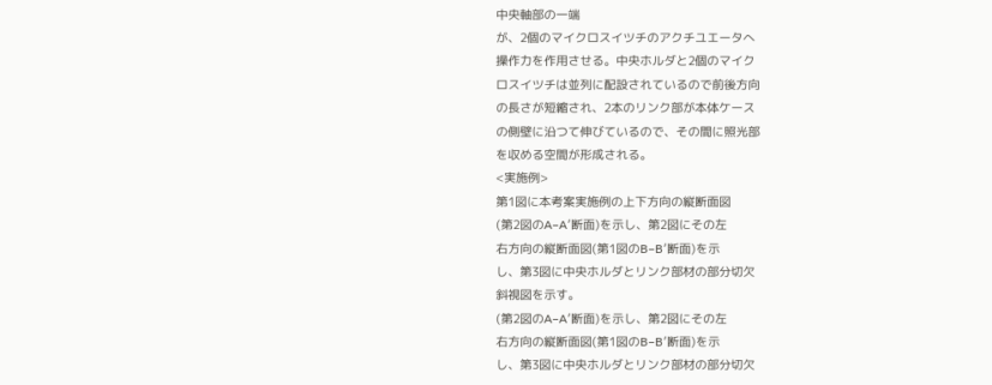中央軸部の一端
が、2個のマイクロスイツチのアクチユエータへ
操作力を作用させる。中央ホルダと2個のマイク
ロスイツチは並列に配設されているので前後方向
の長さが短縮され、2本のリンク部が本体ケース
の側壁に沿つて伸びているので、その間に照光部
を収める空間が形成される。
<実施例>
第1図に本考案実施例の上下方向の縦断面図
(第2図のA−A′断面)を示し、第2図にその左
右方向の縦断面図(第1図のB−B′断面)を示
し、第3図に中央ホルダとリンク部材の部分切欠
斜視図を示す。
(第2図のA−A′断面)を示し、第2図にその左
右方向の縦断面図(第1図のB−B′断面)を示
し、第3図に中央ホルダとリンク部材の部分切欠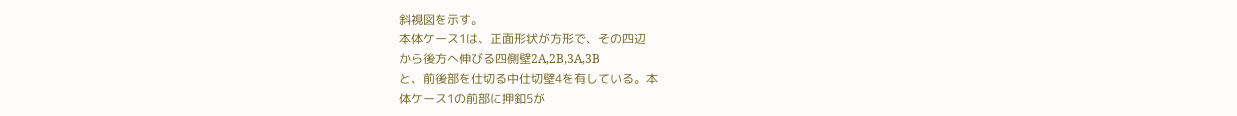斜視図を示す。
本体ケース1は、正面形状が方形で、その四辺
から後方へ伸びる四側壁2A,2B,3A,3B
と、前後部を仕切る中仕切壁4を有している。本
体ケース1の前部に押釦5が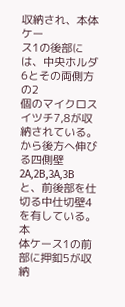収納され、本体ケー
ス1の後部には、中央ホルダ6とその両側方の2
個のマイクロスイツチ7,8が収納されている。
から後方へ伸びる四側壁2A,2B,3A,3B
と、前後部を仕切る中仕切壁4を有している。本
体ケース1の前部に押釦5が収納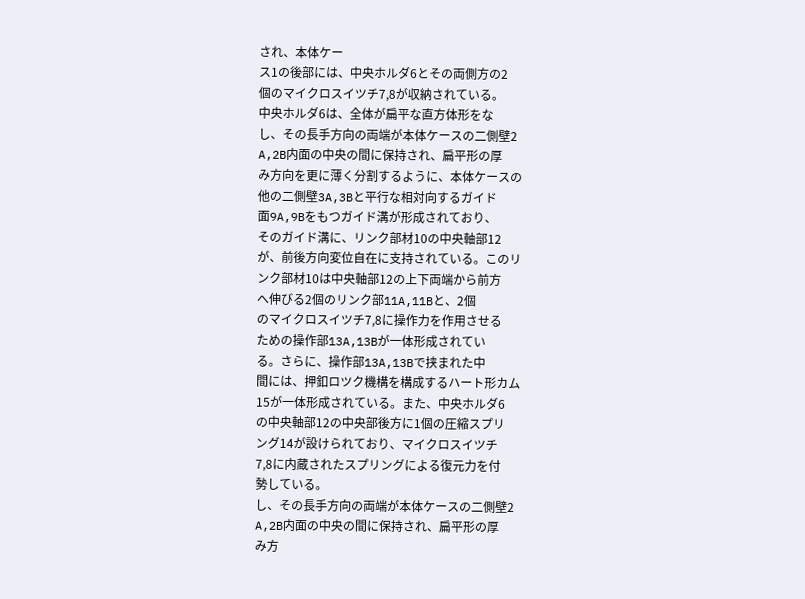され、本体ケー
ス1の後部には、中央ホルダ6とその両側方の2
個のマイクロスイツチ7,8が収納されている。
中央ホルダ6は、全体が扁平な直方体形をな
し、その長手方向の両端が本体ケースの二側壁2
A,2B内面の中央の間に保持され、扁平形の厚
み方向を更に薄く分割するように、本体ケースの
他の二側壁3A,3Bと平行な相対向するガイド
面9A,9Bをもつガイド溝が形成されており、
そのガイド溝に、リンク部材10の中央軸部12
が、前後方向変位自在に支持されている。このリ
ンク部材10は中央軸部12の上下両端から前方
へ伸びる2個のリンク部11A,11Bと、2個
のマイクロスイツチ7,8に操作力を作用させる
ための操作部13A,13Bが一体形成されてい
る。さらに、操作部13A,13Bで挟まれた中
間には、押釦ロツク機構を構成するハート形カム
15が一体形成されている。また、中央ホルダ6
の中央軸部12の中央部後方に1個の圧縮スプリ
ング14が設けられており、マイクロスイツチ
7,8に内蔵されたスプリングによる復元力を付
勢している。
し、その長手方向の両端が本体ケースの二側壁2
A,2B内面の中央の間に保持され、扁平形の厚
み方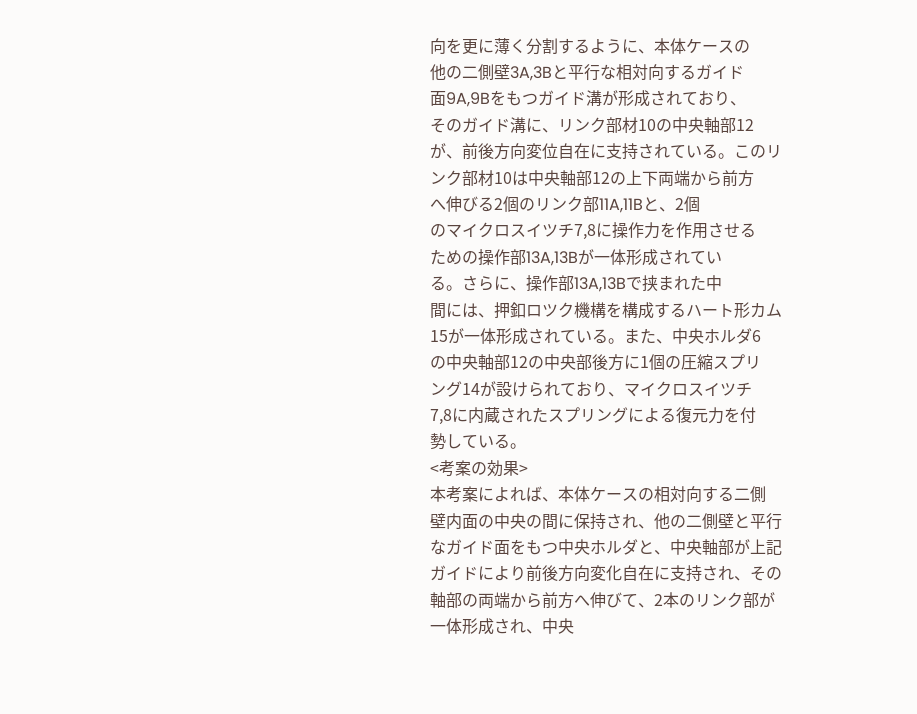向を更に薄く分割するように、本体ケースの
他の二側壁3A,3Bと平行な相対向するガイド
面9A,9Bをもつガイド溝が形成されており、
そのガイド溝に、リンク部材10の中央軸部12
が、前後方向変位自在に支持されている。このリ
ンク部材10は中央軸部12の上下両端から前方
へ伸びる2個のリンク部11A,11Bと、2個
のマイクロスイツチ7,8に操作力を作用させる
ための操作部13A,13Bが一体形成されてい
る。さらに、操作部13A,13Bで挟まれた中
間には、押釦ロツク機構を構成するハート形カム
15が一体形成されている。また、中央ホルダ6
の中央軸部12の中央部後方に1個の圧縮スプリ
ング14が設けられており、マイクロスイツチ
7,8に内蔵されたスプリングによる復元力を付
勢している。
<考案の効果>
本考案によれば、本体ケースの相対向する二側
壁内面の中央の間に保持され、他の二側壁と平行
なガイド面をもつ中央ホルダと、中央軸部が上記
ガイドにより前後方向変化自在に支持され、その
軸部の両端から前方へ伸びて、2本のリンク部が
一体形成され、中央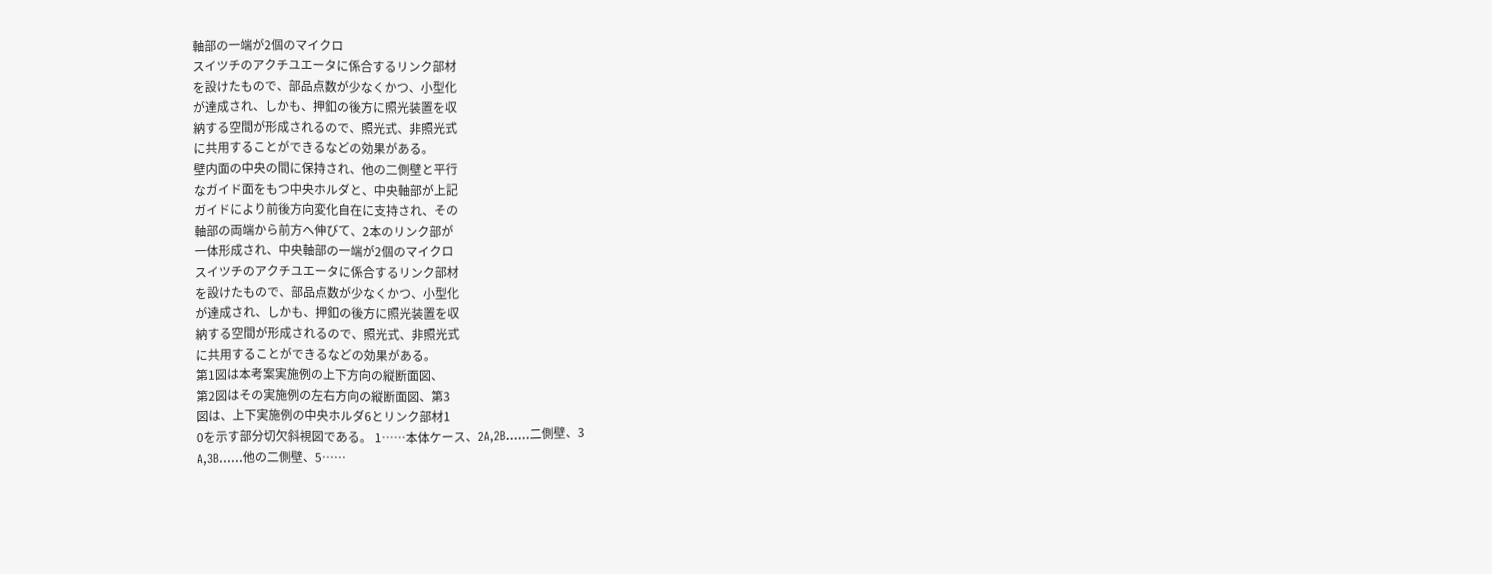軸部の一端が2個のマイクロ
スイツチのアクチユエータに係合するリンク部材
を設けたもので、部品点数が少なくかつ、小型化
が達成され、しかも、押釦の後方に照光装置を収
納する空間が形成されるので、照光式、非照光式
に共用することができるなどの効果がある。
壁内面の中央の間に保持され、他の二側壁と平行
なガイド面をもつ中央ホルダと、中央軸部が上記
ガイドにより前後方向変化自在に支持され、その
軸部の両端から前方へ伸びて、2本のリンク部が
一体形成され、中央軸部の一端が2個のマイクロ
スイツチのアクチユエータに係合するリンク部材
を設けたもので、部品点数が少なくかつ、小型化
が達成され、しかも、押釦の後方に照光装置を収
納する空間が形成されるので、照光式、非照光式
に共用することができるなどの効果がある。
第1図は本考案実施例の上下方向の縦断面図、
第2図はその実施例の左右方向の縦断面図、第3
図は、上下実施例の中央ホルダ6とリンク部材1
0を示す部分切欠斜視図である。 1……本体ケース、2A,2B……二側壁、3
A,3B……他の二側壁、5……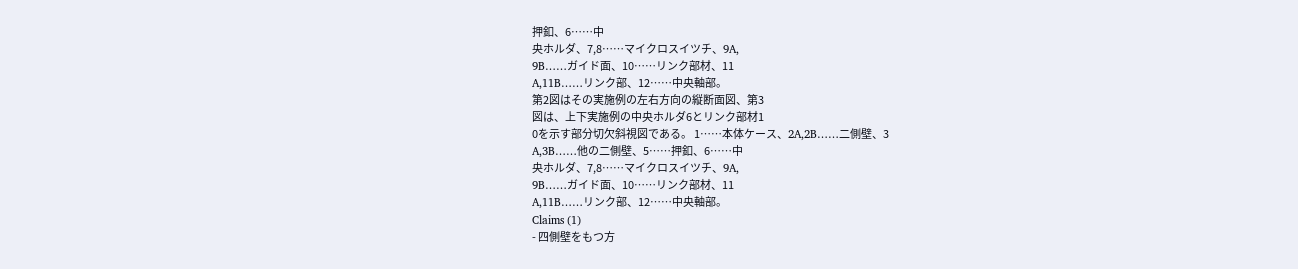押釦、6……中
央ホルダ、7,8……マイクロスイツチ、9A,
9B……ガイド面、10……リンク部材、11
A,11B……リンク部、12……中央軸部。
第2図はその実施例の左右方向の縦断面図、第3
図は、上下実施例の中央ホルダ6とリンク部材1
0を示す部分切欠斜視図である。 1……本体ケース、2A,2B……二側壁、3
A,3B……他の二側壁、5……押釦、6……中
央ホルダ、7,8……マイクロスイツチ、9A,
9B……ガイド面、10……リンク部材、11
A,11B……リンク部、12……中央軸部。
Claims (1)
- 四側壁をもつ方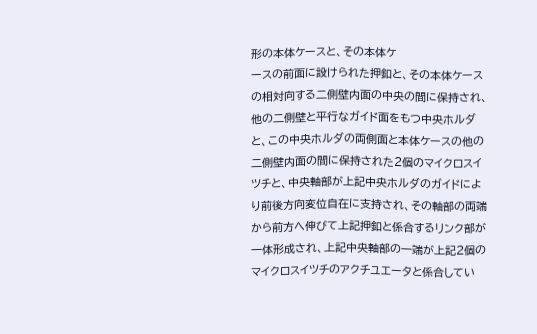形の本体ケースと、その本体ケ
ースの前面に設けられた押釦と、その本体ケース
の相対向する二側壁内面の中央の間に保持され、
他の二側壁と平行なガイド面をもつ中央ホルダ
と、この中央ホルダの両側面と本体ケースの他の
二側壁内面の間に保持された2個のマイクロスイ
ツチと、中央軸部が上記中央ホルダのガイドによ
り前後方向変位自在に支持され、その軸部の両端
から前方へ伸びて上記押釦と係合するリンク部が
一体形成され、上記中央軸部の一端が上記2個の
マイクロスイツチのアクチユエータと係合してい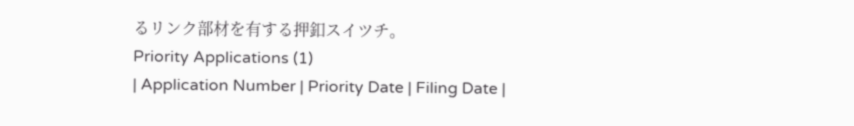るリンク部材を有する押釦スイツチ。
Priority Applications (1)
| Application Number | Priority Date | Filing Date |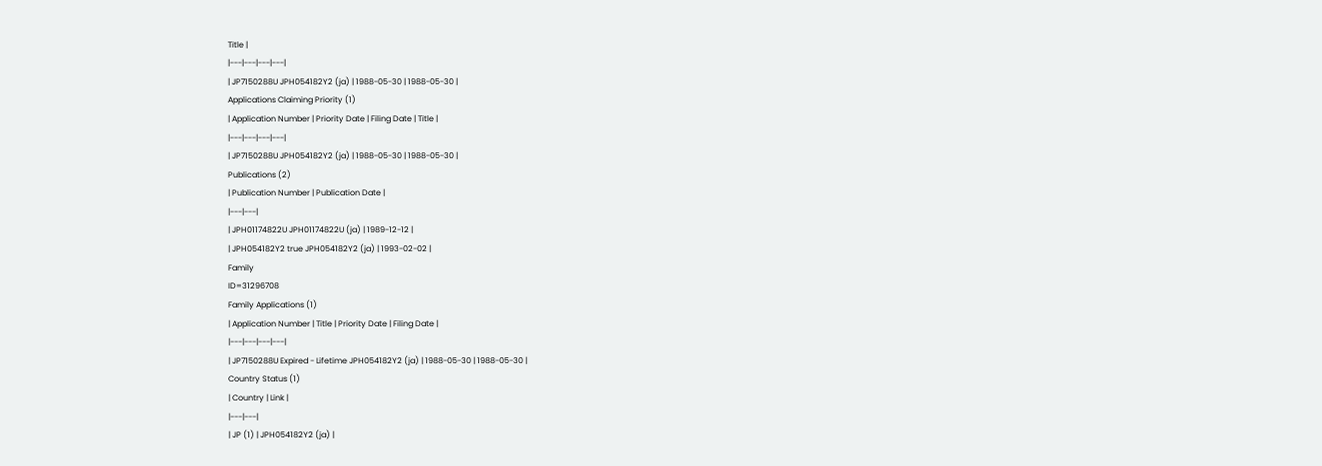Title |
|---|---|---|---|
| JP7150288U JPH054182Y2 (ja) | 1988-05-30 | 1988-05-30 |
Applications Claiming Priority (1)
| Application Number | Priority Date | Filing Date | Title |
|---|---|---|---|
| JP7150288U JPH054182Y2 (ja) | 1988-05-30 | 1988-05-30 |
Publications (2)
| Publication Number | Publication Date |
|---|---|
| JPH01174822U JPH01174822U (ja) | 1989-12-12 |
| JPH054182Y2 true JPH054182Y2 (ja) | 1993-02-02 |
Family
ID=31296708
Family Applications (1)
| Application Number | Title | Priority Date | Filing Date |
|---|---|---|---|
| JP7150288U Expired - Lifetime JPH054182Y2 (ja) | 1988-05-30 | 1988-05-30 |
Country Status (1)
| Country | Link |
|---|---|
| JP (1) | JPH054182Y2 (ja) |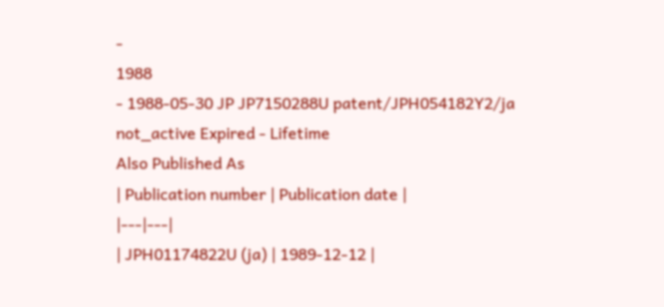-
1988
- 1988-05-30 JP JP7150288U patent/JPH054182Y2/ja not_active Expired - Lifetime
Also Published As
| Publication number | Publication date |
|---|---|
| JPH01174822U (ja) | 1989-12-12 |